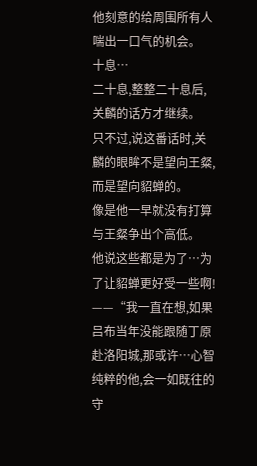他刻意的给周围所有人喘出一口气的机会。
十息…
二十息,整整二十息后,关麟的话方才继续。
只不过,说这番话时,关麟的眼眸不是望向王粲,而是望向貂蝉的。
像是他一早就没有打算与王粲争出个高低。
他说这些都是为了…为了让貂蝉更好受一些啊!
——“我一直在想,如果吕布当年没能跟随丁原赴洛阳城,那或许…心智纯粹的他,会一如既往的守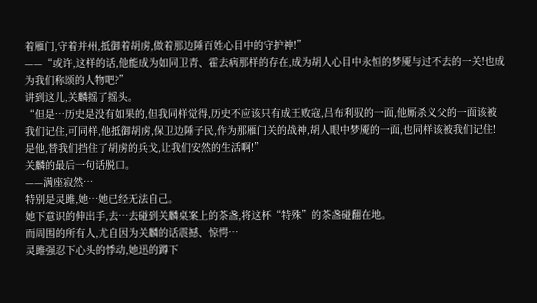着雁门,守着并州,抵御着胡虏,做着那边陲百姓心目中的守护神!”
——“或许,这样的话,他能成为如同卫青、霍去病那样的存在,成为胡人心目中永恒的梦魇与过不去的一关!也成为我们称颂的人物吧?”
讲到这儿,关麟摇了摇头。
“但是…历史是没有如果的,但我同样觉得,历史不应该只有成王败寇,吕布利驭的一面,他厮杀义父的一面该被我们记住,可同样,他抵御胡虏,保卫边陲子民,作为那雁门关的战神,胡人眼中梦魇的一面,也同样该被我们记住!是他,替我们挡住了胡虏的兵戈,让我们安然的生活啊!”
关麟的最后一句话脱口。
——满座寂然…
特别是灵雎,她…她已经无法自己。
她下意识的伸出手,去…去碰到关麟桌案上的茶盏,将这杯“特殊”的茶盏碰翻在地。
而周围的所有人,尤自因为关麟的话震撼、惊愕…
灵雎强忍下心头的悸动,她迅的蹲下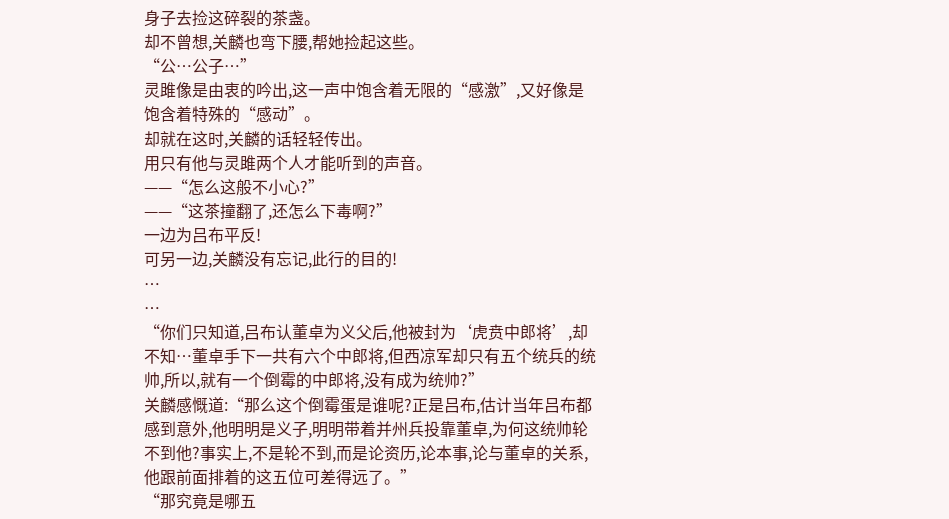身子去捡这碎裂的茶盏。
却不曾想,关麟也弯下腰,帮她捡起这些。
“公…公子…”
灵雎像是由衷的吟出,这一声中饱含着无限的“感激”,又好像是饱含着特殊的“感动”。
却就在这时,关麟的话轻轻传出。
用只有他与灵雎两个人才能听到的声音。
——“怎么这般不小心?”
——“这茶撞翻了,还怎么下毒啊?”
一边为吕布平反!
可另一边,关麟没有忘记,此行的目的!
…
…
“你们只知道,吕布认董卓为义父后,他被封为‘虎贲中郎将’,却不知…董卓手下一共有六个中郎将,但西凉军却只有五个统兵的统帅,所以,就有一个倒霉的中郎将,没有成为统帅?”
关麟感慨道:“那么这个倒霉蛋是谁呢?正是吕布,估计当年吕布都感到意外,他明明是义子,明明带着并州兵投靠董卓,为何这统帅轮不到他?事实上,不是轮不到,而是论资历,论本事,论与董卓的关系,他跟前面排着的这五位可差得远了。”
“那究竟是哪五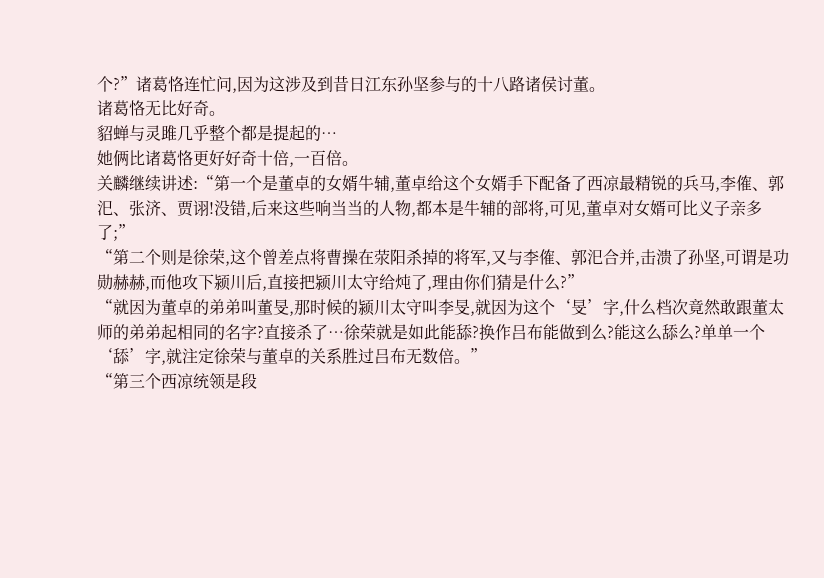个?”诸葛恪连忙问,因为这涉及到昔日江东孙坚参与的十八路诸侯讨董。
诸葛恪无比好奇。
貂蝉与灵雎几乎整个都是提起的…
她俩比诸葛恪更好好奇十倍,一百倍。
关麟继续讲述:“第一个是董卓的女婿牛辅,董卓给这个女婿手下配备了西凉最精锐的兵马,李傕、郭汜、张济、贾诩!没错,后来这些响当当的人物,都本是牛辅的部将,可见,董卓对女婿可比义子亲多了;”
“第二个则是徐荣,这个曾差点将曹操在荥阳杀掉的将军,又与李傕、郭汜合并,击溃了孙坚,可谓是功勋赫赫,而他攻下颍川后,直接把颍川太守给炖了,理由你们猜是什么?”
“就因为董卓的弟弟叫董旻,那时候的颍川太守叫李旻,就因为这个‘旻’字,什么档次竟然敢跟董太师的弟弟起相同的名字?直接杀了…徐荣就是如此能舔?换作吕布能做到么?能这么舔么?单单一个‘舔’字,就注定徐荣与董卓的关系胜过吕布无数倍。”
“第三个西凉统领是段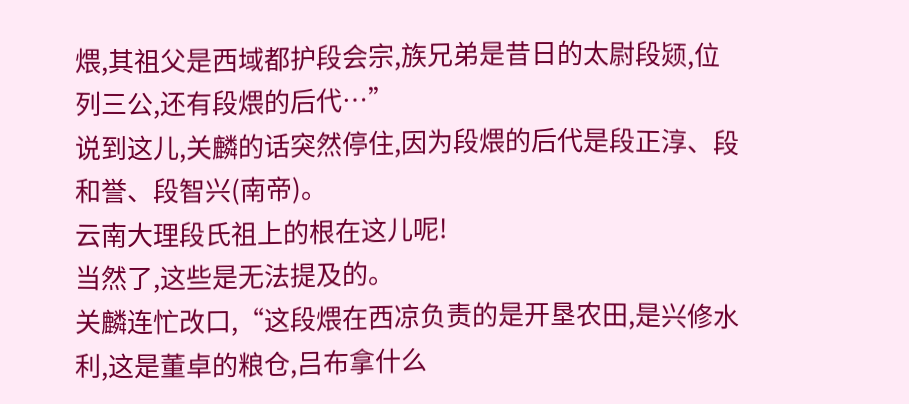煨,其祖父是西域都护段会宗,族兄弟是昔日的太尉段颎,位列三公,还有段煨的后代…”
说到这儿,关麟的话突然停住,因为段煨的后代是段正淳、段和誉、段智兴(南帝)。
云南大理段氏祖上的根在这儿呢!
当然了,这些是无法提及的。
关麟连忙改口,“这段煨在西凉负责的是开垦农田,是兴修水利,这是董卓的粮仓,吕布拿什么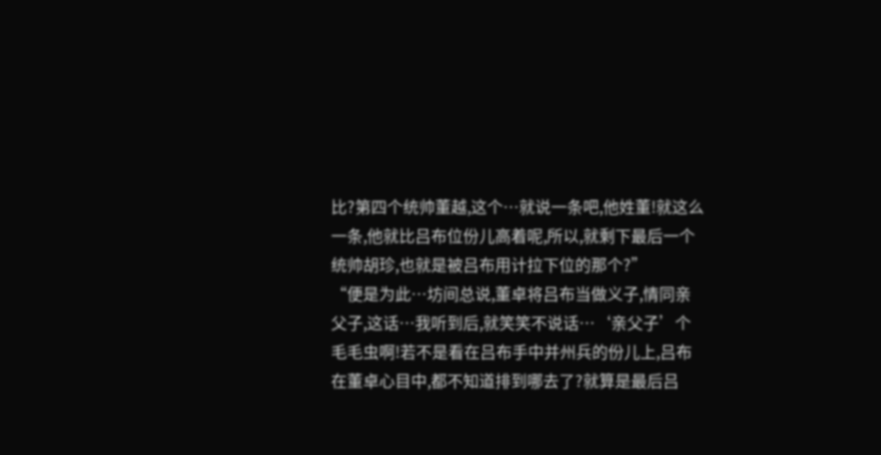比?第四个统帅董越,这个…就说一条吧,他姓董!就这么一条,他就比吕布位份儿高着呢,所以,就剩下最后一个统帅胡珍,也就是被吕布用计拉下位的那个?”
“便是为此…坊间总说,董卓将吕布当做义子,情同亲父子,这话…我听到后,就笑笑不说话…‘亲父子’个毛毛虫啊!若不是看在吕布手中并州兵的份儿上,吕布在董卓心目中,都不知道排到哪去了?就算是最后吕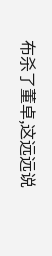布杀了董卓,这远远说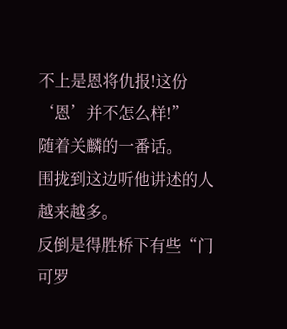不上是恩将仇报!这份‘恩’并不怎么样!”
随着关麟的一番话。
围拢到这边听他讲述的人越来越多。
反倒是得胜桥下有些“门可罗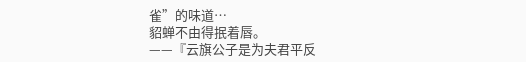雀”的味道…
貂蝉不由得抿着唇。
——『云旗公子是为夫君平反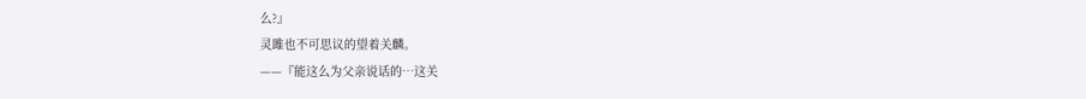么?』
灵雎也不可思议的望着关麟。
——『能这么为父亲说话的…这关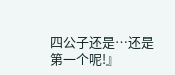四公子还是…还是第一个呢!』